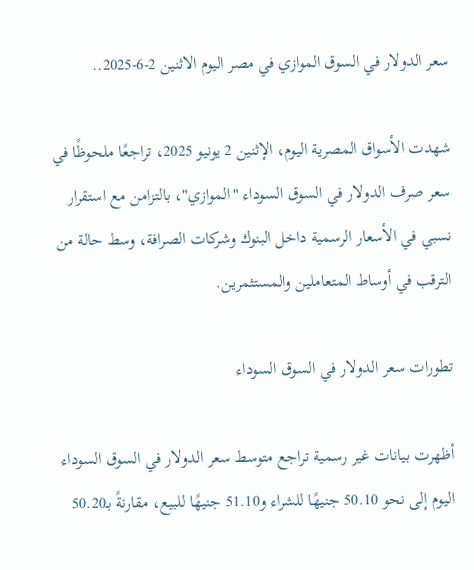سعر الدولار في السوق الموازي في مصر اليوم الاثنين 2-6-2025..

شهدت الأسواق المصرية اليوم، الإثنين 2 يونيو 2025، تراجعًا ملحوظًا في سعر صرف الدولار في السوق السوداء "الموازي"، بالتزامن مع استقرار نسبي في الأسعار الرسمية داخل البنوك وشركات الصرافة، وسط حالة من الترقب في أوساط المتعاملين والمستثمرين.

تطورات سعر الدولار في السوق السوداء

أظهرت بيانات غير رسمية تراجع متوسط سعر الدولار في السوق السوداء اليوم إلى نحو 50.10 جنيهًا للشراء و51.10 جنيهًا للبيع، مقارنةً بـ50.20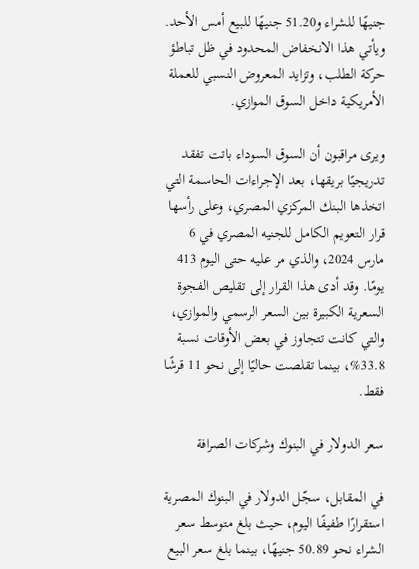جنيهًا للشراء و51.20 جنيهًا للبيع أمس الأحد. ويأتي هذا الانخفاض المحدود في ظل تباطؤ حركة الطلب، وتزايد المعروض النسبي للعملة الأمريكية داخل السوق الموازي.

ويرى مراقبون أن السوق السوداء باتت تفقد تدريجيًا بريقها، بعد الإجراءات الحاسمة التي اتخذها البنك المركزي المصري، وعلى رأسها قرار التعويم الكامل للجنيه المصري في 6 مارس 2024، والذي مر عليه حتى اليوم 413 يومًا. وقد أدى هذا القرار إلى تقليص الفجوة السعرية الكبيرة بين السعر الرسمي والموازي، والتي كانت تتجاوز في بعض الأوقات نسبة 33.8%، بينما تقلصت حاليًا إلى نحو 11 قرشًا فقط.

سعر الدولار في البنوك وشركات الصرافة

في المقابل، سجّل الدولار في البنوك المصرية استقرارًا طفيفًا اليوم، حيث بلغ متوسط سعر الشراء نحو 50.89 جنيهًا، بينما بلغ سعر البيع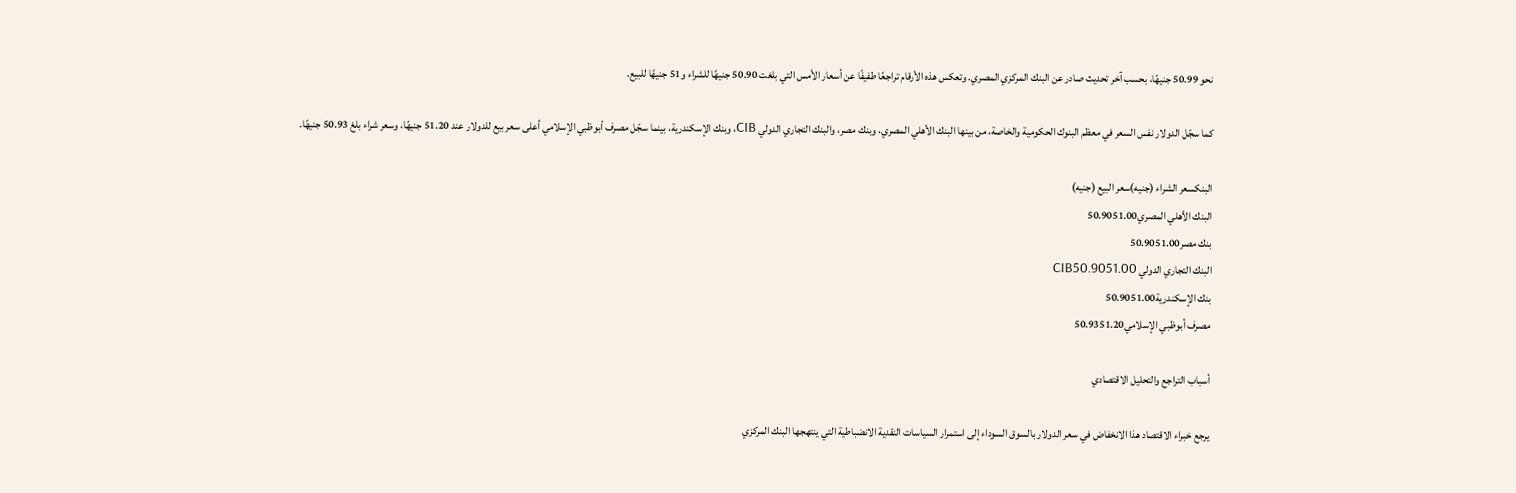نحو 50.99 جنيهًا، بحسب آخر تحديث صادر عن البنك المركزي المصري. وتعكس هذه الأرقام تراجعًا طفيفًا عن أسعار الأمس التي بلغت 50.90 جنيهًا للشراء و51 جنيهًا للبيع.

كما سجّل الدولار نفس السعر في معظم البنوك الحكومية والخاصة، من بينها البنك الأهلي المصري، وبنك مصر، والبنك التجاري الدولي CIB، وبنك الإسكندرية، بينما سجّل مصرف أبوظبي الإسلامي أعلى سعر بيع للدولار عند 51.20 جنيهًا، وسعر شراء بلغ 50.93 جنيهًا.

البنكسعر الشراء (جنيه)سعر البيع (جنيه)
البنك الأهلي المصري50.9051.00
بنك مصر50.9051.00
البنك التجاري الدولي CIB50.9051.00
بنك الإسكندرية50.9051.00
مصرف أبوظبي الإسلامي50.9351.20

أسباب التراجع والتحليل الاقتصادي

يرجع خبراء الاقتصاد هذا الانخفاض في سعر الدولار بالسوق السوداء إلى استمرار السياسات النقدية الانضباطية التي ينتهجها البنك المركزي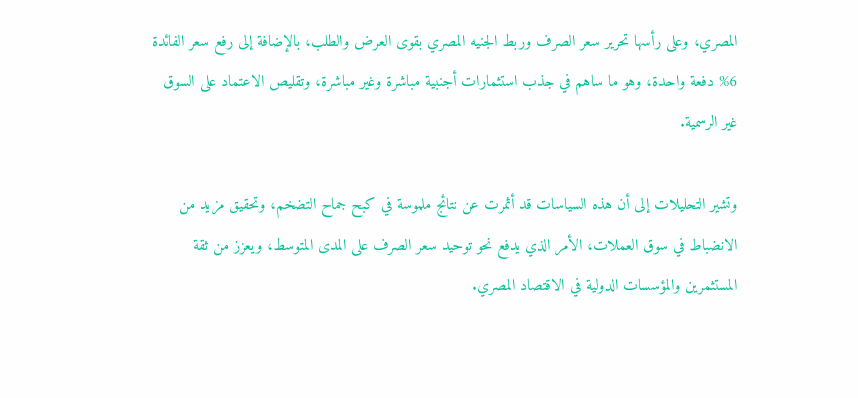المصري، وعلى رأسها تحرير سعر الصرف وربط الجنيه المصري بقوى العرض والطلب، بالإضافة إلى رفع سعر الفائدة 6% دفعة واحدة، وهو ما ساهم في جذب استثمارات أجنبية مباشرة وغير مباشرة، وتقليص الاعتماد على السوق غير الرسمية.

وتشير التحليلات إلى أن هذه السياسات قد أثمرت عن نتائج ملموسة في كبح جماح التضخم، وتحقيق مزيد من الانضباط في سوق العملات، الأمر الذي يدفع نحو توحيد سعر الصرف على المدى المتوسط، ويعزز من ثقة المستثمرين والمؤسسات الدولية في الاقتصاد المصري.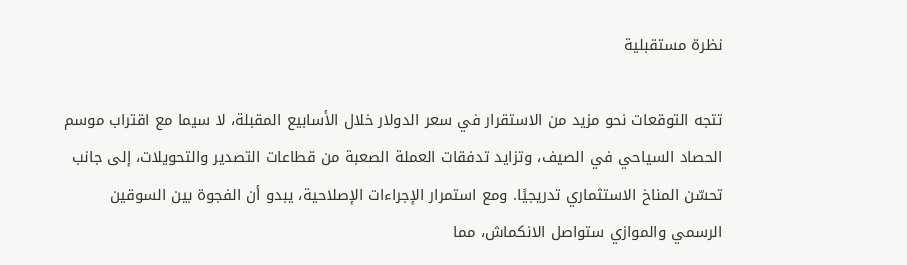نظرة مستقبلية

تتجه التوقعات نحو مزيد من الاستقرار في سعر الدولار خلال الأسابيع المقبلة، لا سيما مع اقتراب موسم الحصاد السياحي في الصيف، وتزايد تدفقات العملة الصعبة من قطاعات التصدير والتحويلات، إلى جانب تحسّن المناخ الاستثماري تدريجيًا. ومع استمرار الإجراءات الإصلاحية، يبدو أن الفجوة بين السوقين الرسمي والموازي ستواصل الانكماش، مما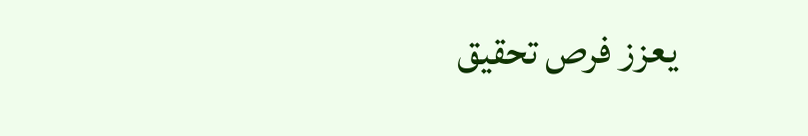يعزز فرص تحقيق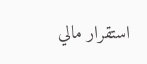استقرار مالي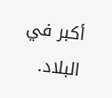أكبر في البلاد.